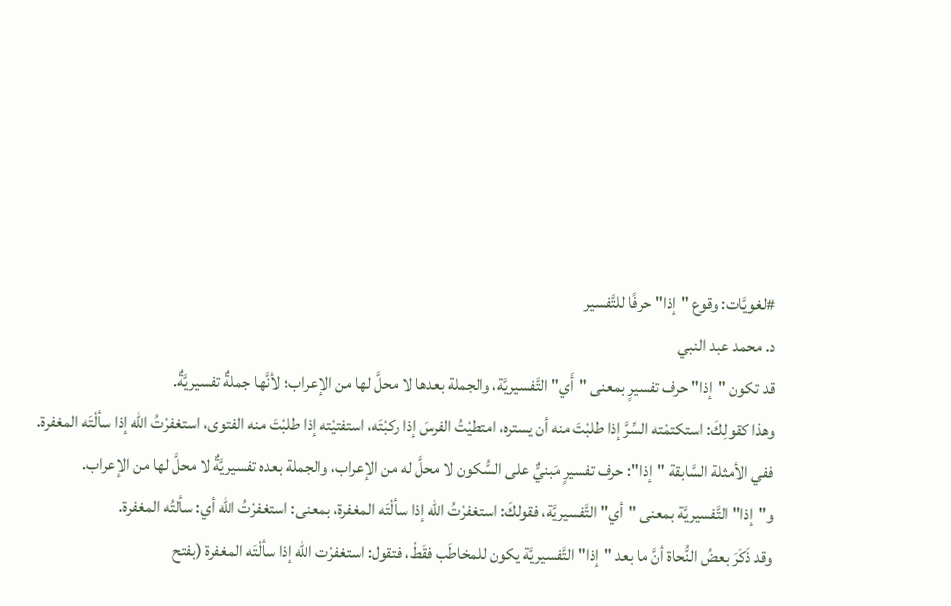#لغويَّات: وقوع "إذا" حرفًا للتَّفسير
د. محمد عبد النبي
قد تكون "إذا" حرف تفسيرٍ بمعنى "أَي" التَّفسيريَّة، والجملة بعدها لا محلَّ لها من الإعراب؛ لأنَّها جملةٌ تفسيريَّةٌ.
وهذا كقولِكَ: استكتمْته السِّرَّ إذا طلبْتَ منه أن يستره، امتطيْتُ الفرسَ إذا ركبْتَه، استفتيْته إذا طلبْتَ منه الفتوى، استغفرْتُ الله إذا سألْتَه المغفرة.
ففي الأمثلة السَّابقة "إذا": حرف تفسيرٍ مَبنيٌّ على السُّكون لا محلَّ له من الإعراب، والجملة بعده تفسيريَّةٌ لا محلَّ لها من الإعراب.
و"إذا" التَّفسيريَّة بمعنى "أي" التَّفسيريَّة، فقولكَ: استغفرْتُ الله إذا سألْتَه المغفرة، بمعنى: استغفرْتُ الله أي: سألتُه المغفرة.
وقد ذَكَرَ بعضُ النُّحاة أنَّ ما بعد "إذا" التَّفسيريَّة يكون للمخاطَب فقَطْ، فتقول: استغفرْت الله إذا سألْتَه المغفرة (بفتح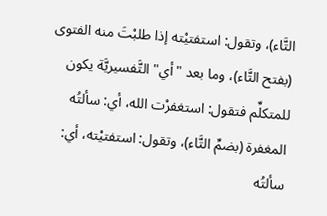التَّاء)، وتقول: استفتيْته إذا طلبْتَ منه الفتوى (بفتح التَّاء)، وما بعد "أي" التَّفسيريَّة يكون للمتكلِّم فتقول: استغفرْت الله، أي: سألتُه المغفرة (بضمِّ التَّاء)، وتقول: استفتيْته، أي: سألتُه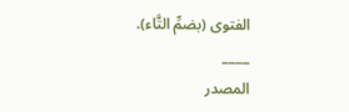الفتوى (بضمِّ التَّاء).
____
المصدر